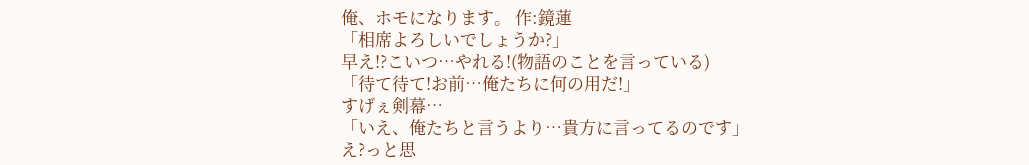俺、ホモになります。 作:鏡蓮
「相席よろしいでしょうか?」
早え!?こいつ…やれる!(物語のことを言っている)
「待て待て!お前…俺たちに何の用だ!」
すげぇ剣幕…
「いえ、俺たちと言うより…貴方に言ってるのです」
え?っと思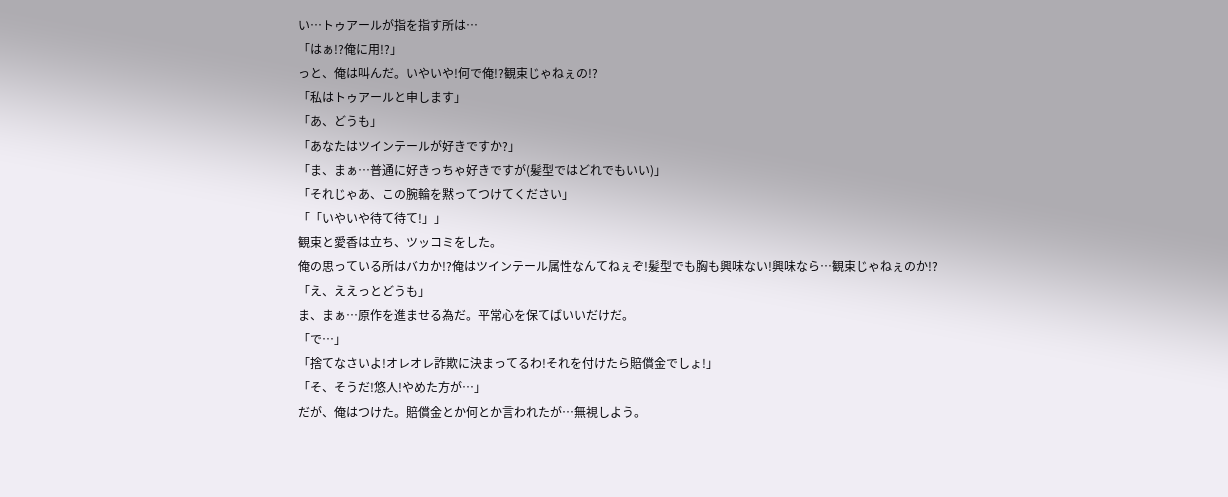い…トゥアールが指を指す所は…
「はぁ!?俺に用!?」
っと、俺は叫んだ。いやいや!何で俺!?観束じゃねぇの!?
「私はトゥアールと申します」
「あ、どうも」
「あなたはツインテールが好きですか?」
「ま、まぁ…普通に好きっちゃ好きですが(髪型ではどれでもいい)」
「それじゃあ、この腕輪を黙ってつけてください」
「「いやいや待て待て!」」
観束と愛香は立ち、ツッコミをした。
俺の思っている所はバカか!?俺はツインテール属性なんてねぇぞ!髪型でも胸も興味ない!興味なら…観束じゃねぇのか!?
「え、ええっとどうも」
ま、まぁ…原作を進ませる為だ。平常心を保てばいいだけだ。
「で…」
「捨てなさいよ!オレオレ詐欺に決まってるわ!それを付けたら賠償金でしょ!」
「そ、そうだ!悠人!やめた方が…」
だが、俺はつけた。賠償金とか何とか言われたが…無視しよう。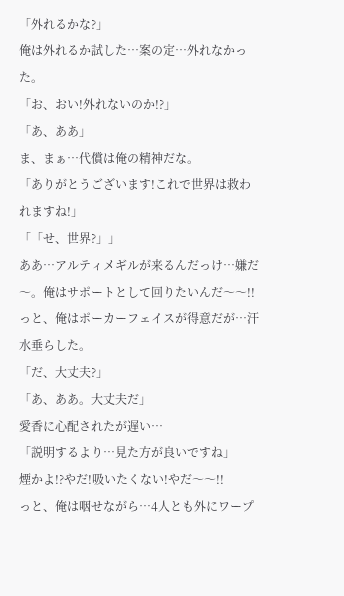「外れるかな?」
俺は外れるか試した…案の定…外れなかった。
「お、おい!外れないのか!?」
「あ、ああ」
ま、まぁ…代償は俺の精神だな。
「ありがとうございます!これで世界は救われますね!」
「「せ、世界?」」
ああ…アルティメギルが来るんだっけ…嫌だ〜。俺はサポートとして回りたいんだ〜〜!!
っと、俺はポーカーフェイスが得意だが…汗水垂らした。
「だ、大丈夫?」
「あ、ああ。大丈夫だ」
愛香に心配されたが遅い…
「説明するより…見た方が良いですね」
煙かよ!?やだ!吸いたくない!やだ〜〜!!
っと、俺は咽せながら…4人とも外にワープ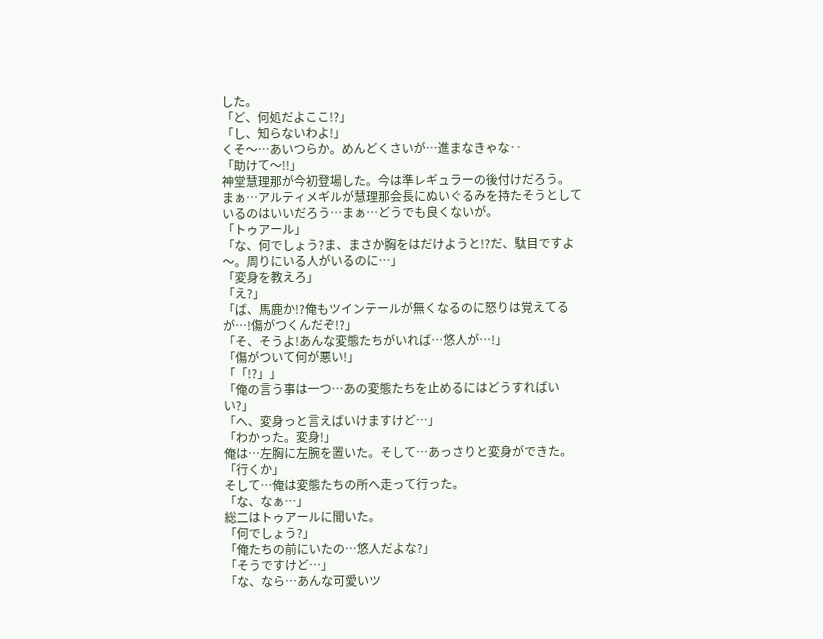した。
「ど、何処だよここ!?」
「し、知らないわよ!」
くそ〜…あいつらか。めんどくさいが…進まなきゃな‥
「助けて〜!!」
神堂慧理那が今初登場した。今は準レギュラーの後付けだろう。
まぁ…アルティメギルが慧理那会長にぬいぐるみを持たそうとしているのはいいだろう…まぁ…どうでも良くないが。
「トゥアール」
「な、何でしょう?ま、まさか胸をはだけようと!?だ、駄目ですよ〜。周りにいる人がいるのに…」
「変身を教えろ」
「え?」
「ば、馬鹿か!?俺もツインテールが無くなるのに怒りは覚えてるが…!傷がつくんだぞ!?」
「そ、そうよ!あんな変態たちがいれば…悠人が…!」
「傷がついて何が悪い!」
「「!?」」
「俺の言う事は一つ…あの変態たちを止めるにはどうすればいい?」
「へ、変身っと言えばいけますけど…」
「わかった。変身!」
俺は…左胸に左腕を置いた。そして…あっさりと変身ができた。
「行くか」
そして…俺は変態たちの所へ走って行った。
「な、なぁ…」
総二はトゥアールに聞いた。
「何でしょう?」
「俺たちの前にいたの…悠人だよな?」
「そうですけど…」
「な、なら…あんな可愛いツ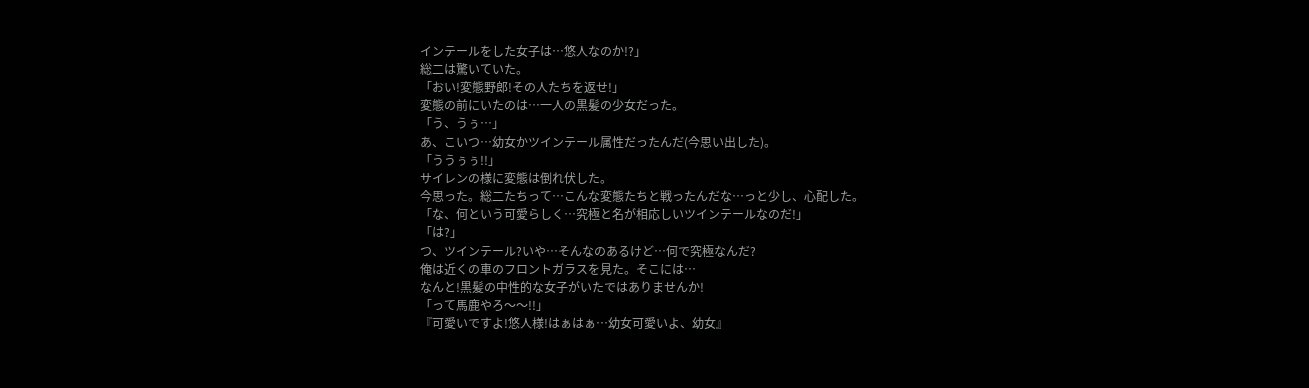インテールをした女子は…悠人なのか!?」
総二は驚いていた。
「おい!変態野郎!その人たちを返せ!」
変態の前にいたのは…一人の黒髪の少女だった。
「う、うぅ…」
あ、こいつ…幼女かツインテール属性だったんだ(今思い出した)。
「ううぅぅ!!」
サイレンの様に変態は倒れ伏した。
今思った。総二たちって…こんな変態たちと戦ったんだな…っと少し、心配した。
「な、何という可愛らしく…究極と名が相応しいツインテールなのだ!」
「は?」
つ、ツインテール?いや…そんなのあるけど…何で究極なんだ?
俺は近くの車のフロントガラスを見た。そこには…
なんと!黒髪の中性的な女子がいたではありませんか!
「って馬鹿やろ〜〜!!」
『可愛いですよ!悠人様!はぁはぁ…幼女可愛いよ、幼女』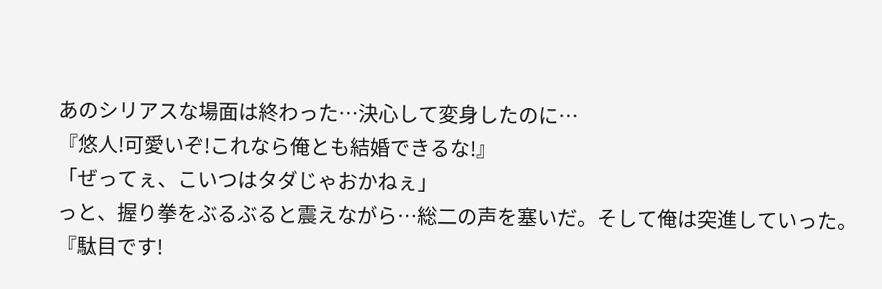あのシリアスな場面は終わった…決心して変身したのに…
『悠人!可愛いぞ!これなら俺とも結婚できるな!』
「ぜってぇ、こいつはタダじゃおかねぇ」
っと、握り拳をぶるぶると震えながら…総二の声を塞いだ。そして俺は突進していった。
『駄目です!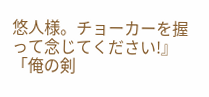悠人様。チョーカーを握って念じてください!』
「俺の剣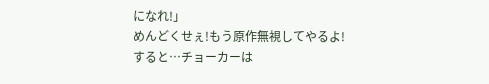になれ!」
めんどくせぇ!もう原作無視してやるよ!
すると…チョーカーは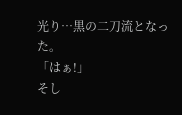光り…黒の二刀流となった。
「はぁ!」
そし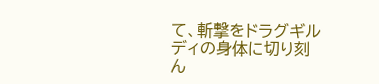て、斬撃をドラグギルディの身体に切り刻ん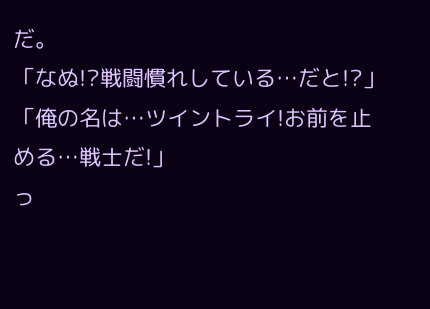だ。
「なぬ!?戦闘慣れしている…だと!?」
「俺の名は…ツイントライ!お前を止める…戦士だ!」
っ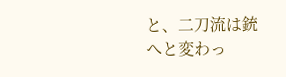と、二刀流は銃へと変わっ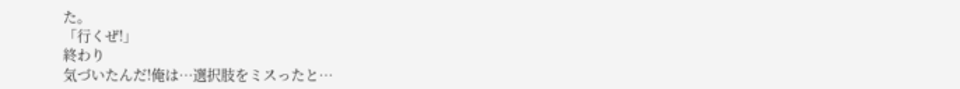た。
「行くぜ!」
終わり
気づいたんだ!俺は…選択肢をミスったと…